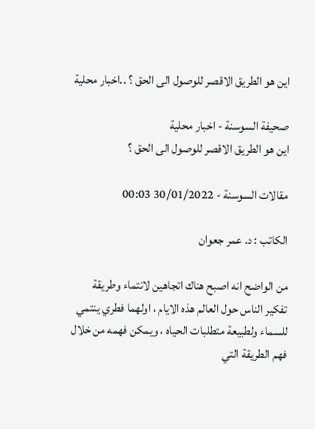اين هو الطريق الاقصر للوصول الى الحق ؟ ..اخبار محلية

صحيفة السوسنة - اخبار محلية
اين هو الطريق الاقصر للوصول الى الحق ؟

مقالات السوسنة - 30/01/2022 00:03

الكاتب : د. عمر جعوان

من الواضح انه اصبح هناك اتجاهين لانتماء وطريقة تفكير الناس حول العالم هذه الايام ، اولهما فطري ينتمي للسماء ولطبيعة متطلبات الحياه ، ويمكن فهمه من خلال فهم الطريقة التي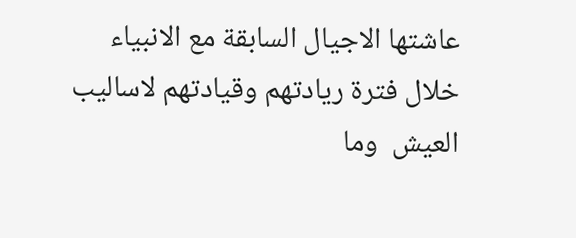عاشتها الاجيال السابقة مع الانبياء خلال فترة ريادتهم وقيادتهم لاساليب العيش  وما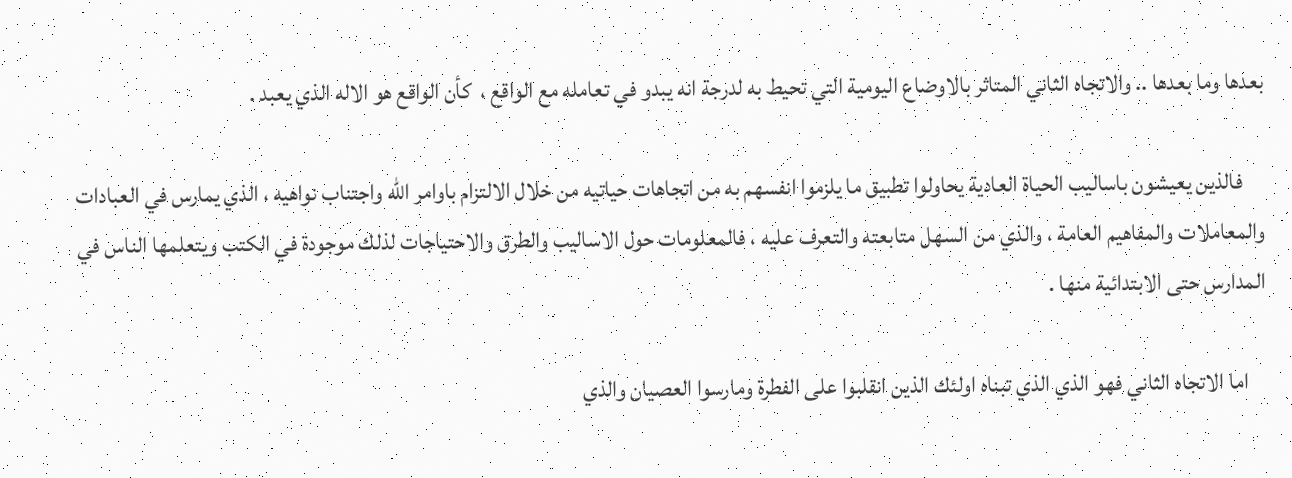بعدها وما بعدها .. والاتجاه الثاني المتاثر بالاوضاع اليومية التي تحيط به لدرجة انه يبدو في تعامله مع الواقع ،  كأن الواقع هو الاله الذي يعبد .

     فالذين يعيشون باساليب الحياة العادية يحاولوا تطبيق ما يلزموا انفسهم به من اتجاهات حياتيه من خلال الالتزام باوامر الله واجتناب نواهيه ، الذي يمارس في العبادات والمعاملات والمفاهيم العامة ، والذي من السهل متابعته والتعرف عليه ، فالمعلومات حول الاساليب والطرق والاحتياجات لذلك موجودة في الكتب ويتعلمها الناس في المدارس حتى الابتدائية منها .

    اما الاتجاه الثاني فهو الذي الذي تبناه اولئك الذين انقلبوا على الفطرة ومارسوا العصيان والذي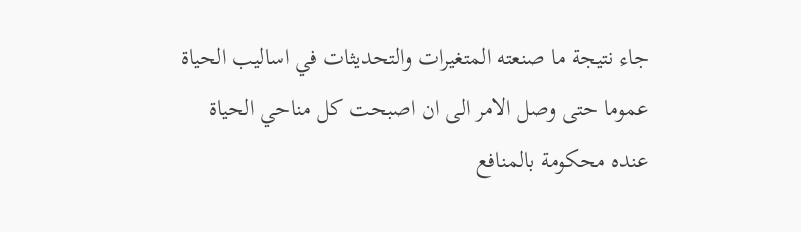جاء نتيجة ما صنعته المتغيرات والتحديثات في اساليب الحياة عموما حتى وصل الامر الى ان اصبحت كل مناحي الحياة عنده محكومة بالمنافع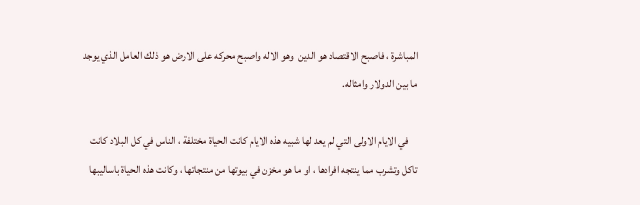المباشرة ، فاصبح الاقتصاد هو الدين  وهو الاله واصبح محركه على الارض هو ذلك العامل الذي يوجد ما بين الدولار وامثاله.

    في الايام الاولى التي لم يعد لها شبيه هذه الايام كانت الحياة مختلفة ، الناس في كل البلاد كانت تاكل وتشرب مما ينتجه افرادها ، او ما هو مخزن في بيوتها من منتجاتها ، وكانت هذه الحياة باساليبها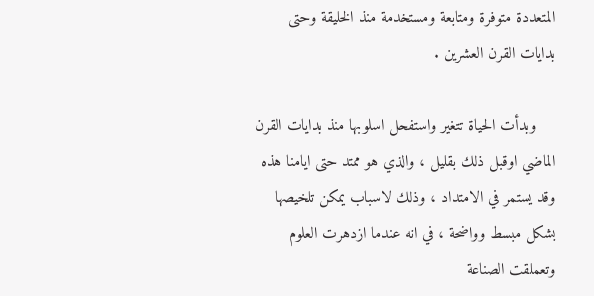المتعددة متوفرة ومتابعة ومستخدمة منذ الخليقة وحتى بدايات القرن العشرين .

    وبدأت الحياة تتغير واستفحل اسلوبها منذ بدايات القرن الماضي اوقبل ذلك بقليل ، والذي هو ممتد حتى ايامنا هذه وقد يستمر في الامتداد ، وذلك لاسباب يمكن تلخيصها بشكل مبسط وواضحة ، في انه عندما ازدهرت العلوم وتعملقت الصناعة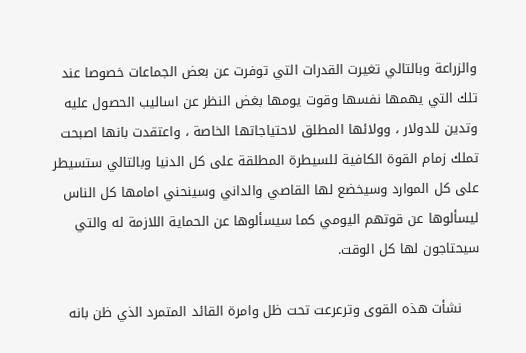والزراعة وبالتالي تغيرت القدرات التي توفرت عن بعض الجماعات خصوصا عند تلك التي يهمها نفسها وقوت يومها بغض النظر عن اساليب الحصول عليه وتدين للدولار ، وولائها المطلق لاحتياجاتها الخاصة ، واعتقدت بانها اصبحت تملك زمام القوة الكافية للسيطرة المطلقة على كل الدنيا وبالتالي ستسيطر على كل الموارد وسيخضع لها القاصي والداني وسينحني امامها كل الناس ليسألوها عن قوتهم اليومي كما سيسألوها عن الحماية اللازمة له والتي سيحتاجون لها كل الوقت.

    نشأت هذه القوى وترعرعت تحت ظل وامرة القائد المتمرد الذي ظن بانه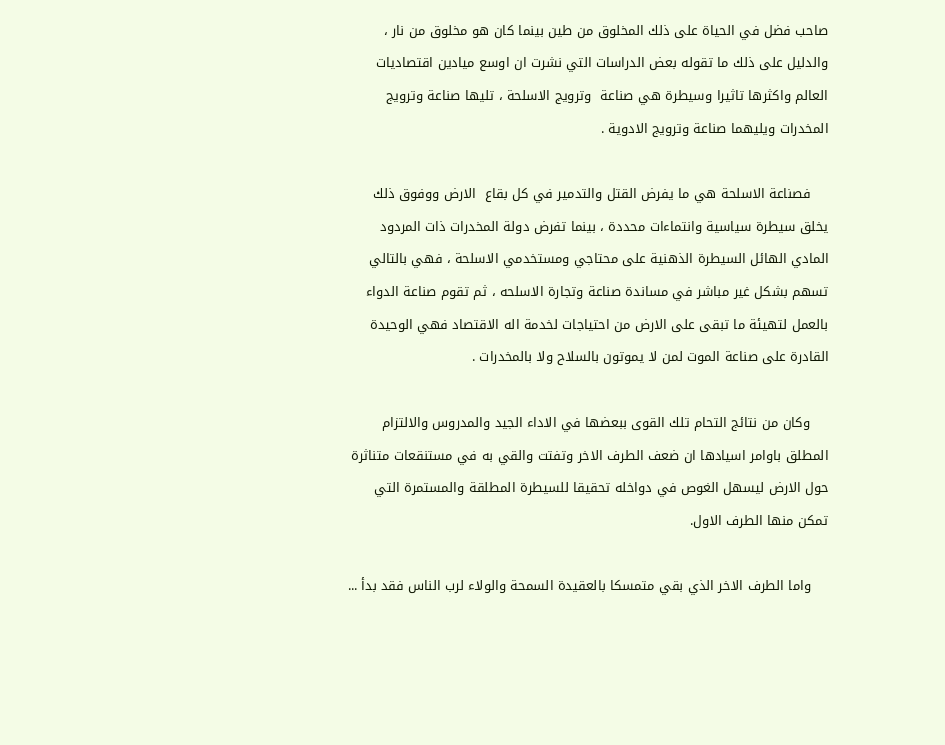صاحب فضل في الحياة على ذلك المخلوق من طين بينما كان هو مخلوق من نار ، والدليل على ذلك ما تقوله بعض الدراسات التي نشرت ان اوسع ميادين اقتصاديات العالم واكثرها تاثيرا وسيطرة هي صناعة  وترويج الاسلحة ، تليها صناعة وترويج المخدرات ويليهما صناعة وترويج الادوية .

    فصناعة الاسلحة هي ما يفرض القتل والتدمير في كل بقاع  الارض ووفوق ذلك يخلق سيطرة سياسية وانتماءات محددة ، بينما تفرض دولة المخدرات ذات المردود المادي الهائل السيطرة الذهنية على محتاجي ومستخدمي الاسلحة ، فهي بالتالي تسهم بشكل غير مباشر في مساندة صناعة وتجارة الاسلحه ، ثم تقوم صناعة الدواء بالعمل لتهيئة ما تبقى على الارض من احتياجات لخدمة اله الاقتصاد فهي الوحيدة القادرة على صناعة الموت لمن لا يموتون بالسلاح ولا بالمخدرات .

    وكان من نتائج التحام تلك القوى ببعضها في الاداء الجيد والمدروس والالتزام المطلق باوامر اسيادها ان ضعف الطرف الاخر وتفتت والقي به في مستنقعات متناثرة  حول الارض ليسهل الغوص في دواخله تحقيقا للسيطرة المطلقة والمستمرة التي تمكن منها الطرف الاول.

    واما الطرف الاخر الذي بقي متمسكا بالعقيدة السمحة والولاء لرب الناس فقد بدأ ...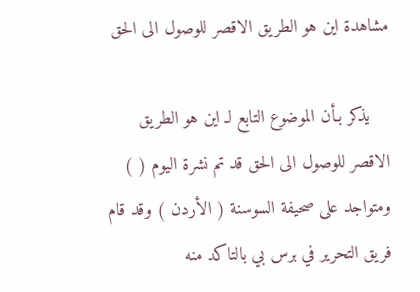مشاهدة اين هو الطريق الاقصر للوصول الى الحق

    يذكر بـأن الموضوع التابع لـ اين هو الطريق الاقصر للوصول الى الحق قد تم نشرة اليوم ( ) ومتواجد على صحيفة السوسنة ( الأردن ) وقد قام فريق التحرير في برس بي بالتاكد منه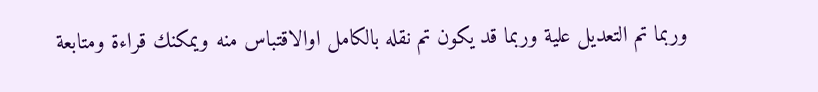وربما تم التعديل علية وربما قد يكون تم نقله بالكامل اوالاقتباس منه ويمكنك قراءة ومتابعة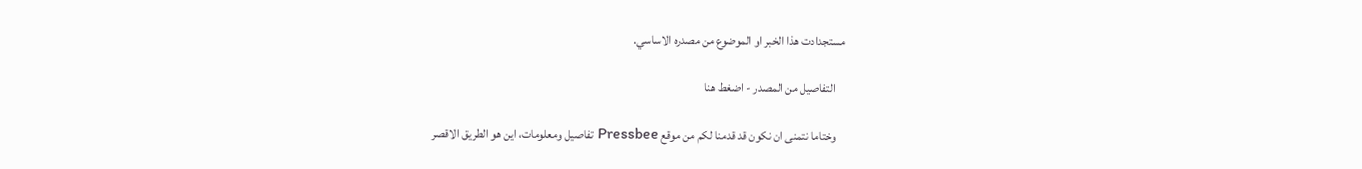مستجدادت هذا الخبر او الموضوع من مصدره الاساسي.

    التفاصيل من المصدر - اضغط هنا

    وختاما نتمنى ان نكون قد قدمنا لكم من موقع Pressbee تفاصيل ومعلومات، اين هو الطريق الاقصر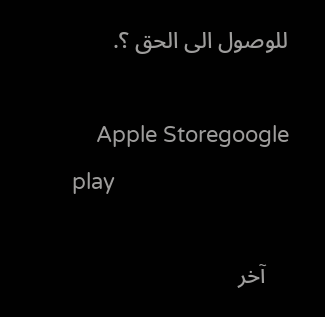للوصول الى الحق ؟.

    Apple Storegoogle play

    آخر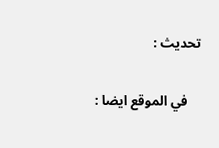تحديث :

    في الموقع ايضا :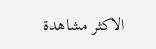الاكثر مشاهدة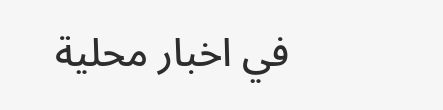في اخبار محلية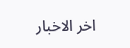اخر الاخبار